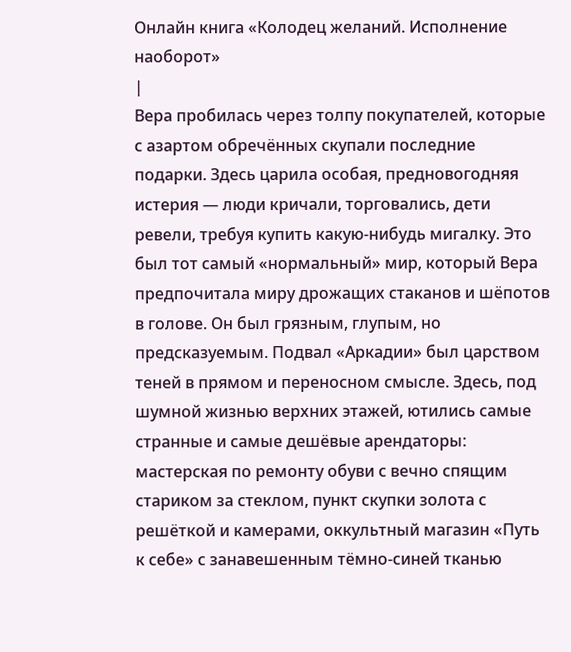Онлайн книга «Колодец желаний. Исполнение наоборот»
|
Вера пробилась через толпу покупателей, которые с азартом обречённых скупали последние подарки. Здесь царила особая, предновогодняя истерия — люди кричали, торговались, дети ревели, требуя купить какую-нибудь мигалку. Это был тот самый «нормальный» мир, который Вера предпочитала миру дрожащих стаканов и шёпотов в голове. Он был грязным, глупым, но предсказуемым. Подвал «Аркадии» был царством теней в прямом и переносном смысле. Здесь, под шумной жизнью верхних этажей, ютились самые странные и самые дешёвые арендаторы: мастерская по ремонту обуви с вечно спящим стариком за стеклом, пункт скупки золота с решёткой и камерами, оккультный магазин «Путь к себе» с занавешенным тёмно-синей тканью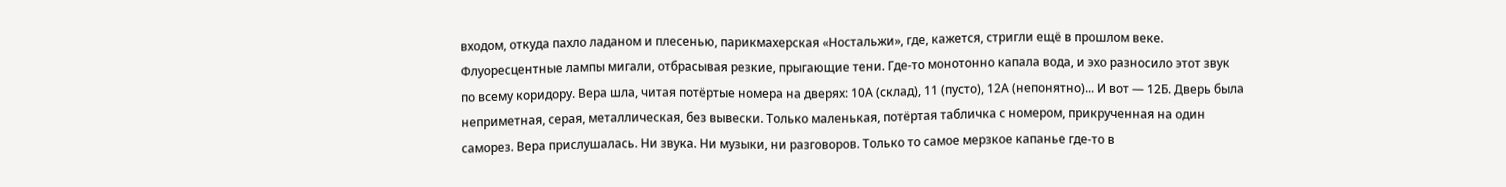входом, откуда пахло ладаном и плесенью, парикмахерская «Ностальжи», где, кажется, стригли ещё в прошлом веке. Флуоресцентные лампы мигали, отбрасывая резкие, прыгающие тени. Где-то монотонно капала вода, и эхо разносило этот звук по всему коридору. Вера шла, читая потёртые номера на дверях: 10А (склад), 11 (пусто), 12А (непонятно)... И вот — 12Б. Дверь была неприметная, серая, металлическая, без вывески. Только маленькая, потёртая табличка с номером, прикрученная на один саморез. Вера прислушалась. Ни звука. Ни музыки, ни разговоров. Только то самое мерзкое капанье где-то в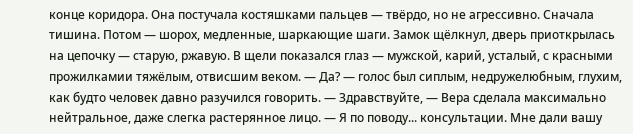конце коридора. Она постучала костяшками пальцев — твёрдо, но не агрессивно. Сначала тишина. Потом — шорох, медленные, шаркающие шаги. Замок щёлкнул, дверь приоткрылась на цепочку — старую, ржавую. В щели показался глаз — мужской, карий, усталый, с красными прожилкамии тяжёлым, отвисшим веком. — Да? — голос был сиплым, недружелюбным, глухим, как будто человек давно разучился говорить. — Здравствуйте, — Вера сделала максимально нейтральное, даже слегка растерянное лицо. — Я по поводу... консультации. Мне дали вашу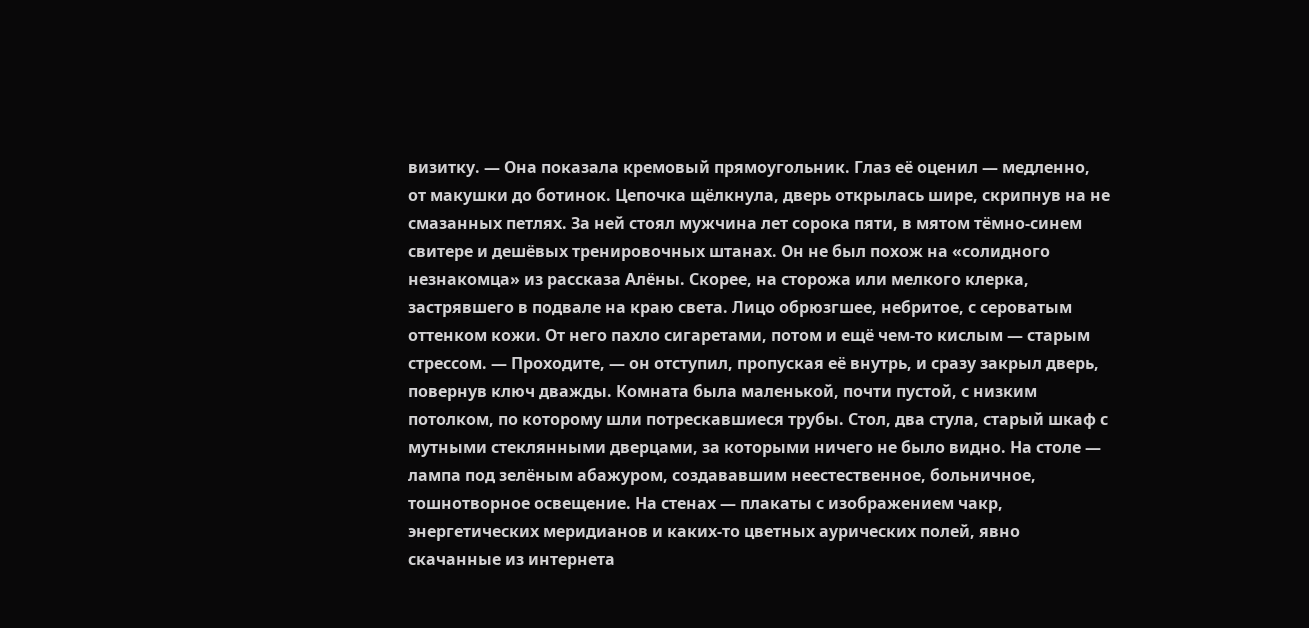визитку. — Она показала кремовый прямоугольник. Глаз её оценил — медленно, от макушки до ботинок. Цепочка щёлкнула, дверь открылась шире, скрипнув на не смазанных петлях. За ней стоял мужчина лет сорока пяти, в мятом тёмно-синем свитере и дешёвых тренировочных штанах. Он не был похож на «солидного незнакомца» из рассказа Алёны. Скорее, на сторожа или мелкого клерка, застрявшего в подвале на краю света. Лицо обрюзгшее, небритое, с сероватым оттенком кожи. От него пахло сигаретами, потом и ещё чем-то кислым — старым стрессом. — Проходите, — он отступил, пропуская её внутрь, и сразу закрыл дверь, повернув ключ дважды. Комната была маленькой, почти пустой, с низким потолком, по которому шли потрескавшиеся трубы. Стол, два стула, старый шкаф с мутными стеклянными дверцами, за которыми ничего не было видно. На столе — лампа под зелёным абажуром, создававшим неестественное, больничное, тошнотворное освещение. На стенах — плакаты с изображением чакр, энергетических меридианов и каких-то цветных аурических полей, явно скачанные из интернета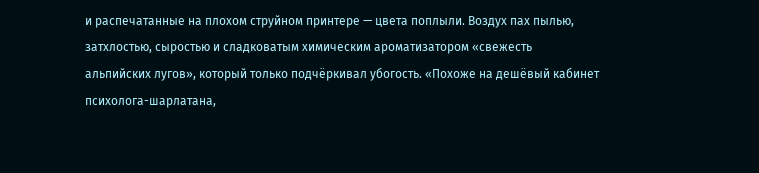и распечатанные на плохом струйном принтере — цвета поплыли. Воздух пах пылью, затхлостью, сыростью и сладковатым химическим ароматизатором «свежесть альпийских лугов», который только подчёркивал убогость. «Похоже на дешёвый кабинет психолога-шарлатана,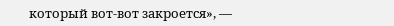который вот-вот закроется», —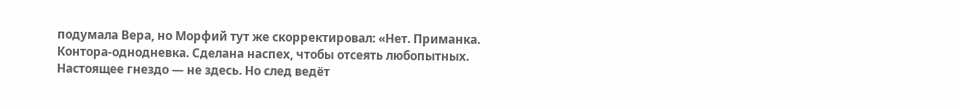подумала Вера, но Морфий тут же скорректировал: «Нет. Приманка. Контора-однодневка. Сделана наспех, чтобы отсеять любопытных. Настоящее гнездо — не здесь. Но след ведёт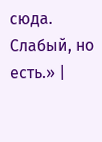сюда. Слабый, но есть.» |